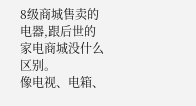8级商城售卖的电器,跟后世的家电商城没什么区别。
像电视、电箱、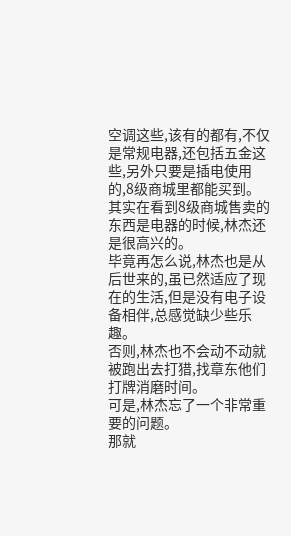空调这些,该有的都有,不仅是常规电器,还包括五金这些,另外只要是插电使用的,8级商城里都能买到。
其实在看到8级商城售卖的东西是电器的时候,林杰还是很高兴的。
毕竟再怎么说,林杰也是从后世来的,虽已然适应了现在的生活,但是没有电子设备相伴,总感觉缺少些乐趣。
否则,林杰也不会动不动就被跑出去打猎,找章东他们打牌消磨时间。
可是,林杰忘了一个非常重要的问题。
那就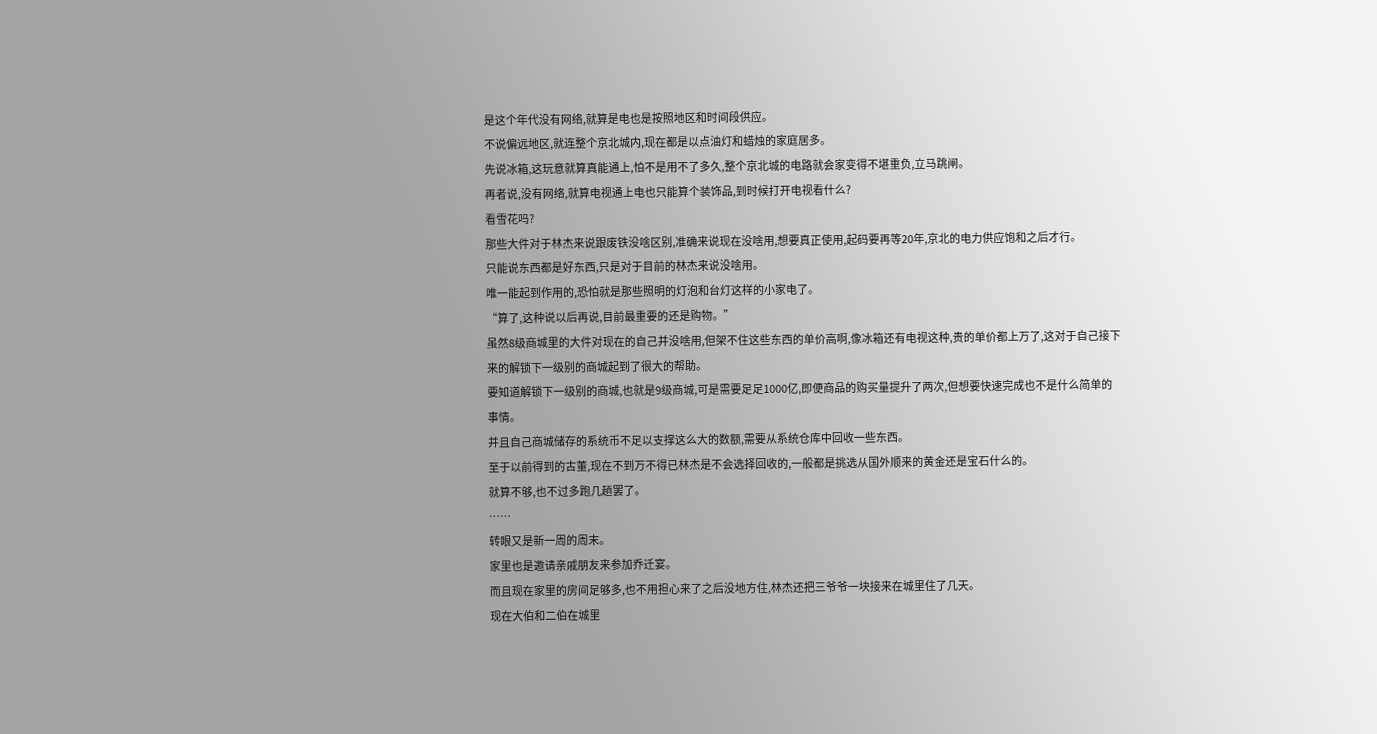是这个年代没有网络,就算是电也是按照地区和时间段供应。
不说偏远地区,就连整个京北城内,现在都是以点油灯和蜡烛的家庭居多。
先说冰箱,这玩意就算真能通上,怕不是用不了多久,整个京北城的电路就会家变得不堪重负,立马跳闸。
再者说,没有网络,就算电视通上电也只能算个装饰品,到时候打开电视看什么?
看雪花吗?
那些大件对于林杰来说跟废铁没啥区别,准确来说现在没啥用,想要真正使用,起码要再等20年,京北的电力供应饱和之后才行。
只能说东西都是好东西,只是对于目前的林杰来说没啥用。
唯一能起到作用的,恐怕就是那些照明的灯泡和台灯这样的小家电了。
“算了,这种说以后再说,目前最重要的还是购物。”
虽然8级商城里的大件对现在的自己并没啥用,但架不住这些东西的单价高啊,像冰箱还有电视这种,贵的单价都上万了,这对于自己接下来的解锁下一级别的商城起到了很大的帮助。
要知道解锁下一级别的商城,也就是9级商城,可是需要足足1000亿,即便商品的购买量提升了两次,但想要快速完成也不是什么简单的事情。
并且自己商城储存的系统币不足以支撑这么大的数额,需要从系统仓库中回收一些东西。
至于以前得到的古董,现在不到万不得已林杰是不会选择回收的,一般都是挑选从国外顺来的黄金还是宝石什么的。
就算不够,也不过多跑几趟罢了。
……
转眼又是新一周的周末。
家里也是邀请亲戚朋友来参加乔迁宴。
而且现在家里的房间足够多,也不用担心来了之后没地方住,林杰还把三爷爷一块接来在城里住了几天。
现在大伯和二伯在城里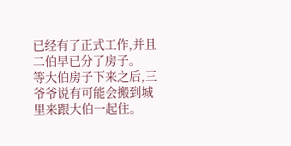已经有了正式工作,并且二伯早已分了房子。
等大伯房子下来之后,三爷爷说有可能会搬到城里来跟大伯一起住。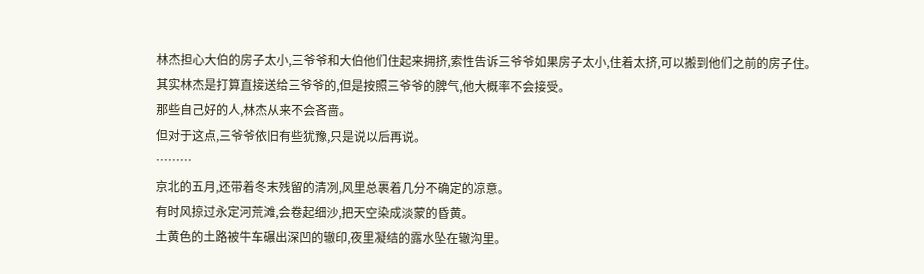林杰担心大伯的房子太小,三爷爷和大伯他们住起来拥挤,索性告诉三爷爷如果房子太小,住着太挤,可以搬到他们之前的房子住。
其实林杰是打算直接送给三爷爷的,但是按照三爷爷的脾气,他大概率不会接受。
那些自己好的人,林杰从来不会吝啬。
但对于这点,三爷爷依旧有些犹豫,只是说以后再说。
………
京北的五月,还带着冬末残留的清冽,风里总裹着几分不确定的凉意。
有时风掠过永定河荒滩,会卷起细沙,把天空染成淡蒙的昏黄。
土黄色的土路被牛车碾出深凹的辙印,夜里凝结的露水坠在辙沟里。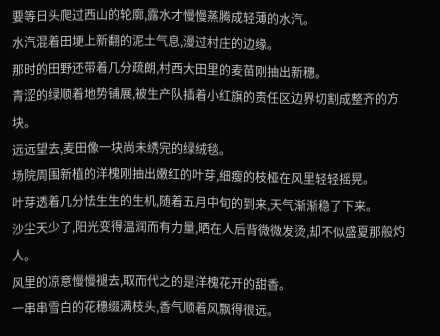要等日头爬过西山的轮廓,露水才慢慢蒸腾成轻薄的水汽。
水汽混着田埂上新翻的泥土气息,漫过村庄的边缘。
那时的田野还带着几分疏朗,村西大田里的麦苗刚抽出新穗。
青涩的绿顺着地势铺展,被生产队插着小红旗的责任区边界切割成整齐的方块。
远远望去,麦田像一块尚未绣完的绿绒毯。
场院周围新植的洋槐刚抽出嫩红的叶芽,细瘦的枝桠在风里轻轻摇晃。
叶芽透着几分怯生生的生机,随着五月中旬的到来,天气渐渐稳了下来。
沙尘天少了,阳光变得温润而有力量,晒在人后背微微发烫,却不似盛夏那般灼人。
风里的凉意慢慢褪去,取而代之的是洋槐花开的甜香。
一串串雪白的花穗缀满枝头,香气顺着风飘得很远。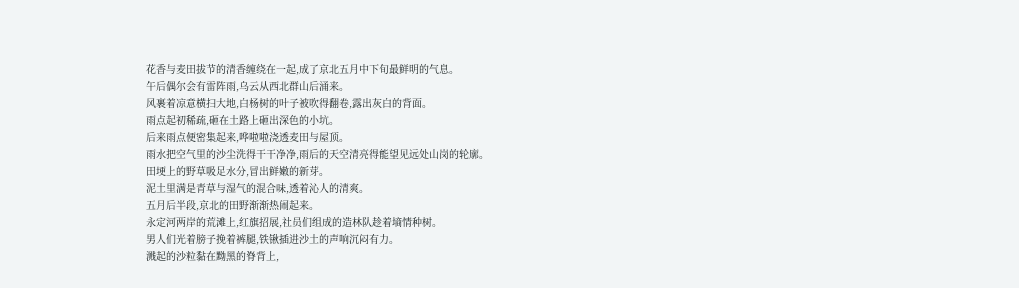花香与麦田拔节的清香缠绕在一起,成了京北五月中下旬最鲜明的气息。
午后偶尔会有雷阵雨,乌云从西北群山后涌来。
风裹着凉意横扫大地,白杨树的叶子被吹得翻卷,露出灰白的背面。
雨点起初稀疏,砸在土路上砸出深色的小坑。
后来雨点便密集起来,哗啦啦浇透麦田与屋顶。
雨水把空气里的沙尘洗得干干净净,雨后的天空清亮得能望见远处山岗的轮廓。
田埂上的野草吸足水分,冒出鲜嫩的新芽。
泥土里满是青草与湿气的混合味,透着沁人的清爽。
五月后半段,京北的田野渐渐热闹起来。
永定河两岸的荒滩上,红旗招展,社员们组成的造林队趁着墒情种树。
男人们光着膀子挽着裤腿,铁锹插进沙土的声响沉闷有力。
溅起的沙粒黏在黝黑的脊背上,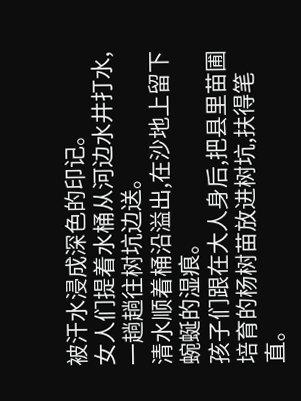被汗水浸成深色的印记。
女人们提着水桶从河边水井打水,一趟趟往树坑边送。
清水顺着桶沿溢出,在沙地上留下蜿蜒的湿痕。
孩子们跟在大人身后,把县里苗圃培育的杨树苗放进树坑,扶得笔直。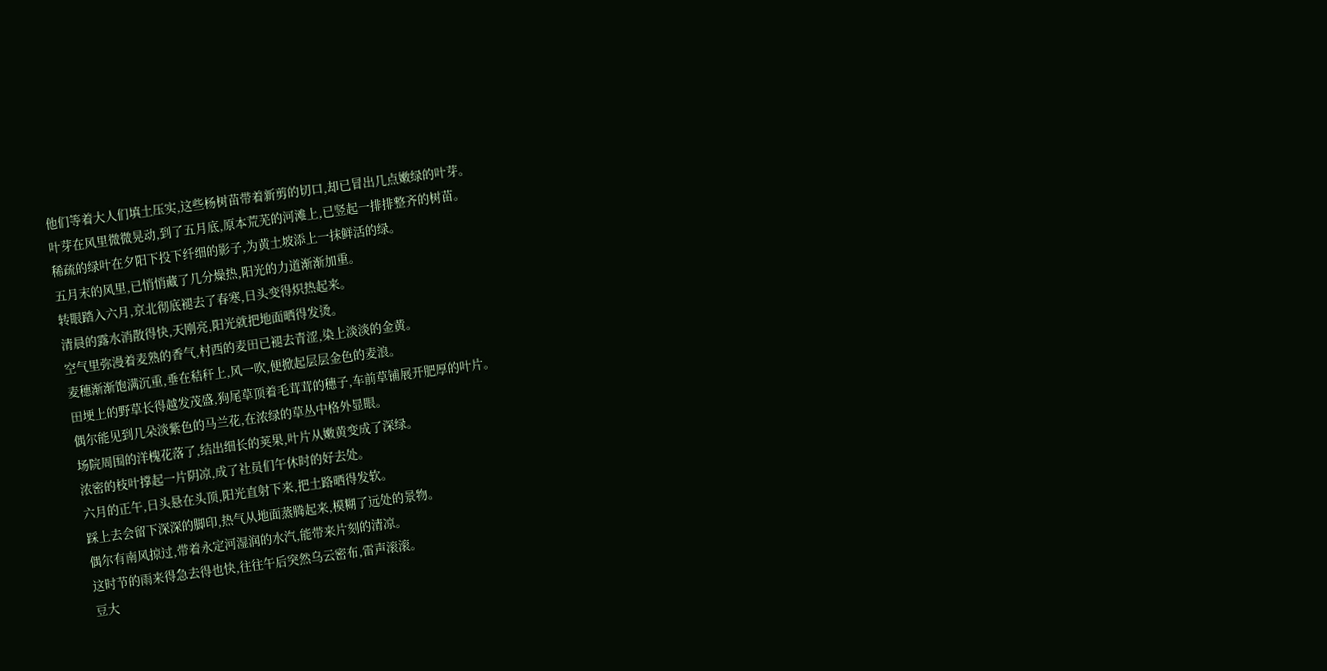他们等着大人们填土压实,这些杨树苗带着新剪的切口,却已冒出几点嫩绿的叶芽。
叶芽在风里微微晃动,到了五月底,原本荒芜的河滩上,已竖起一排排整齐的树苗。
稀疏的绿叶在夕阳下投下纤细的影子,为黄土坡添上一抹鲜活的绿。
五月末的风里,已悄悄藏了几分燥热,阳光的力道渐渐加重。
转眼踏入六月,京北彻底褪去了春寒,日头变得炽热起来。
清晨的露水消散得快,天刚亮,阳光就把地面晒得发烫。
空气里弥漫着麦熟的香气,村西的麦田已褪去青涩,染上淡淡的金黄。
麦穗渐渐饱满沉重,垂在秸秆上,风一吹,便掀起层层金色的麦浪。
田埂上的野草长得越发茂盛,狗尾草顶着毛茸茸的穗子,车前草铺展开肥厚的叶片。
偶尔能见到几朵淡紫色的马兰花,在浓绿的草丛中格外显眼。
场院周围的洋槐花落了,结出细长的荚果,叶片从嫩黄变成了深绿。
浓密的枝叶撑起一片阴凉,成了社员们午休时的好去处。
六月的正午,日头悬在头顶,阳光直射下来,把土路晒得发软。
踩上去会留下深深的脚印,热气从地面蒸腾起来,模糊了远处的景物。
偶尔有南风掠过,带着永定河湿润的水汽,能带来片刻的清凉。
这时节的雨来得急去得也快,往往午后突然乌云密布,雷声滚滚。
豆大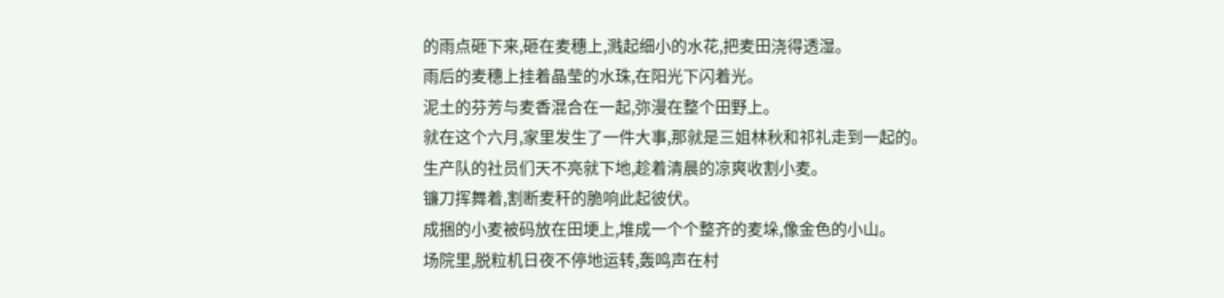的雨点砸下来,砸在麦穗上,溅起细小的水花,把麦田浇得透湿。
雨后的麦穗上挂着晶莹的水珠,在阳光下闪着光。
泥土的芬芳与麦香混合在一起,弥漫在整个田野上。
就在这个六月,家里发生了一件大事,那就是三姐林秋和祁礼走到一起的。
生产队的社员们天不亮就下地,趁着清晨的凉爽收割小麦。
镰刀挥舞着,割断麦秆的脆响此起彼伏。
成捆的小麦被码放在田埂上,堆成一个个整齐的麦垛,像金色的小山。
场院里,脱粒机日夜不停地运转,轰鸣声在村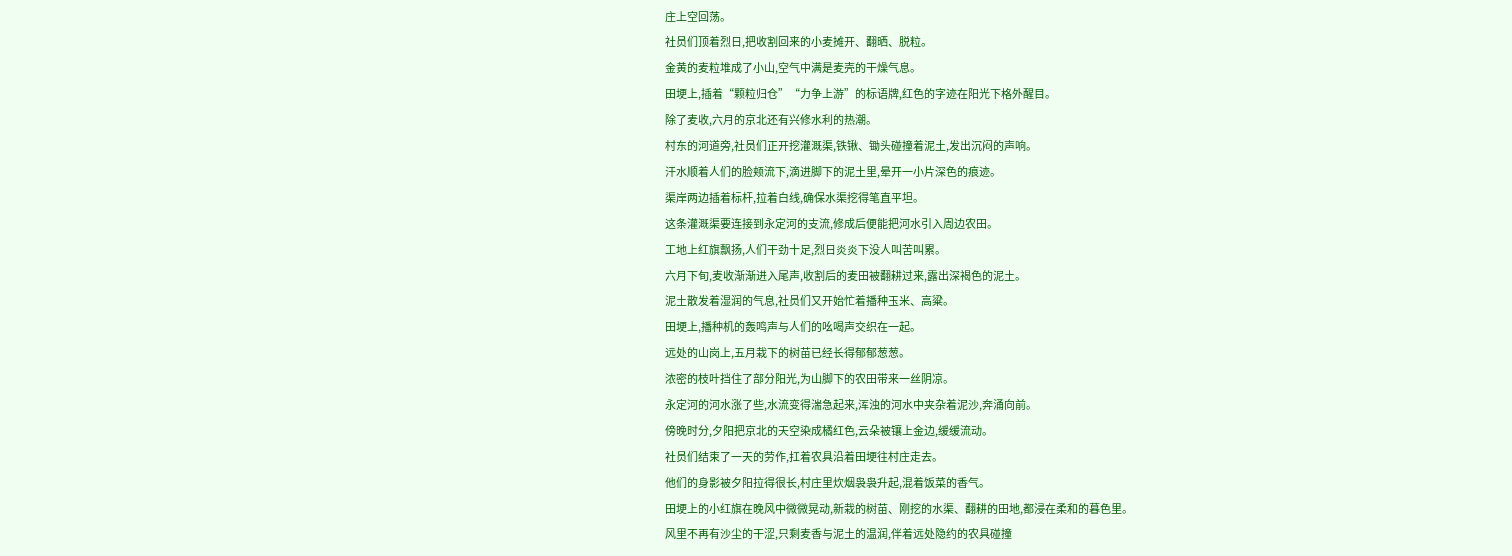庄上空回荡。
社员们顶着烈日,把收割回来的小麦摊开、翻晒、脱粒。
金黄的麦粒堆成了小山,空气中满是麦壳的干燥气息。
田埂上,插着“颗粒归仓”“力争上游”的标语牌,红色的字迹在阳光下格外醒目。
除了麦收,六月的京北还有兴修水利的热潮。
村东的河道旁,社员们正开挖灌溉渠,铁锹、锄头碰撞着泥土,发出沉闷的声响。
汗水顺着人们的脸颊流下,滴进脚下的泥土里,晕开一小片深色的痕迹。
渠岸两边插着标杆,拉着白线,确保水渠挖得笔直平坦。
这条灌溉渠要连接到永定河的支流,修成后便能把河水引入周边农田。
工地上红旗飘扬,人们干劲十足,烈日炎炎下没人叫苦叫累。
六月下旬,麦收渐渐进入尾声,收割后的麦田被翻耕过来,露出深褐色的泥土。
泥土散发着湿润的气息,社员们又开始忙着播种玉米、高粱。
田埂上,播种机的轰鸣声与人们的吆喝声交织在一起。
远处的山岗上,五月栽下的树苗已经长得郁郁葱葱。
浓密的枝叶挡住了部分阳光,为山脚下的农田带来一丝阴凉。
永定河的河水涨了些,水流变得湍急起来,浑浊的河水中夹杂着泥沙,奔涌向前。
傍晚时分,夕阳把京北的天空染成橘红色,云朵被镶上金边,缓缓流动。
社员们结束了一天的劳作,扛着农具沿着田埂往村庄走去。
他们的身影被夕阳拉得很长,村庄里炊烟袅袅升起,混着饭菜的香气。
田埂上的小红旗在晚风中微微晃动,新栽的树苗、刚挖的水渠、翻耕的田地,都浸在柔和的暮色里。
风里不再有沙尘的干涩,只剩麦香与泥土的温润,伴着远处隐约的农具碰撞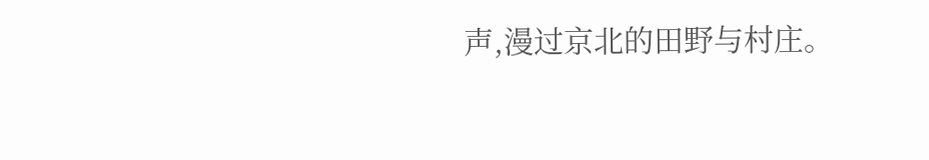声,漫过京北的田野与村庄。